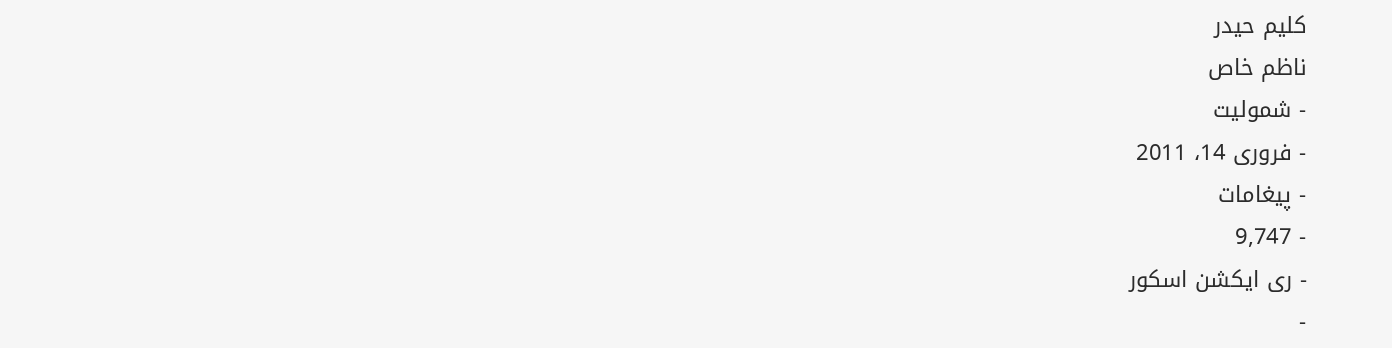کلیم حیدر
ناظم خاص
- شمولیت
- فروری 14، 2011
- پیغامات
- 9,747
- ری ایکشن اسکور
-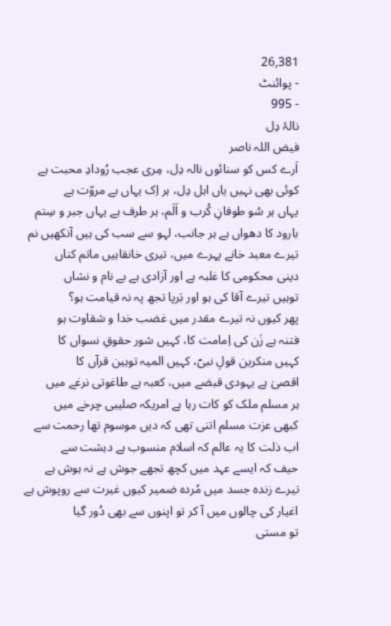26,381
- پوائنٹ
- 995
نالۂ دِل
فیض اللہ ناصر
اَرے کس کو سنائوں نالہ دِل، مِری عجب رُودادِ محبت ہے
کوئی بھی نہیں یاں اہل دِل، ہر اِک یہاں بے مروّت ہے
یہاں ہر سُو طوفانِ کُرب و اَلَم، ہر طرف ہے یہاں جبر و سِتم
بارود کا دھواں ہے ہر جانب، لہو سے سب کی ہیں آنکھیں نم
تیرے معبد خانے پہرے میں، تیری خانقاہیں ماتم کناں
دینی محکومی کا غلبہ ہے اور آزادی ہے بے نام و نشاں
توہیں تیرے آقا کی ہو اور بَرپا تجھ پہ نہ قیامت ہو؟
پھر کیوں نہ تیرے مقدر میں غضب خدا و شقاوت ہو
فتنہ ہے زَن کی اِمامت کا، کہیں شور حقوقِ نسواں کا
کہیں منکرین قولِ نبیؐ، کہیں المیہ توہین قرآں کا
اقصیٰ ہے یہودی قبضے میں، کعبہ ہے طاغوتی نرغے میں
ہر مسلم ملک کو کات رہا ہے امریکہ صلیبی چرخے میں
کبھی عزت مسلم اتنی تھی کہ دیں موسوم تھا رحمت سے
اب ذلت کا یہ عالم کہ اسلام منسوب ہے دہشت سے
حیف کہ ایسے عہد میں کچھ تجھے جوش ہے نہ ہوش ہے
تیرے زندہ جسد میں مُردہ ضمیر کیوں غیرت سے روپوش ہے
اغیار کی چالوں میں آ کر تو اپنوں سے بھی دُور گیا
تو مستی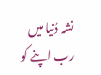نشہ دُنیا میں رب اپنے کو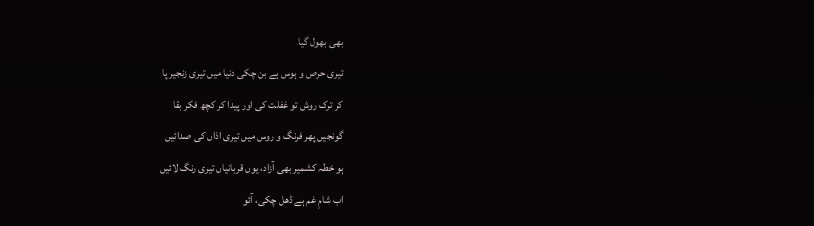بھی بھول گیا
تیری حرص و ہوس ہے بن چکی دنیا میں تیری زنجیر پا
کر ترک روش تو غفلت کی اور پیدا کر کچھ فکر بقا
گونجیں پھر فرنگ و روس میں تیری اذاں کی صدائیں
ہو خطہ کشمیر بھی آزاد، یوں قربانیاں تیری رنگ لائیں
اب شامِ غم ہے ڈھل چکی، آئو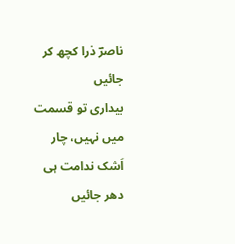ناصرؔ ذرا کچھ کر جائیں
بیداری تو قسمت میں نہیں، چار اَشک ندامت ہی دھر جائیں